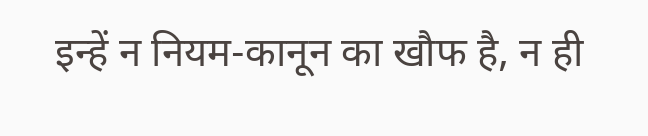इन्हें न नियम-कानून का खौफ है, न ही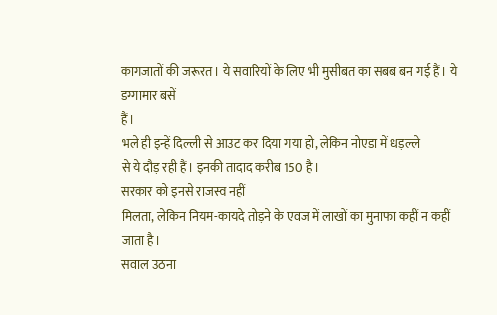कागजातों की जरूरत। ये सवारियों के लिए भी मुसीबत का सबब बन गई हैं। ये डग्गामार बसें
हैं।
भले ही इन्हें दिल्ली से आउट कर दिया गया हो, लेकिन नोएडा में धड़ल्ले
से ये दौड़ रही हैं। इनकी तादाद करीब 150 है।
सरकार को इनसे राजस्व नहीं
मिलता, लेकिन नियम-कायदे तोड़ने के एवज में लाखों का मुनाफा कहीं न कहीं
जाता है।
सवाल उठना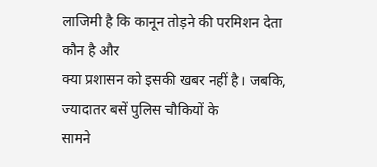लाजिमी है कि कानून तोड़ने की परमिशन देता कौन है और
क्या प्रशासन को इसकी खबर नहीं है। जबकि, ज्यादातर बसें पुलिस चौकियों के
सामने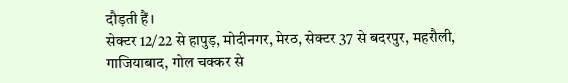दौड़ती हैं।
सेक्टर 12/22 से हापुड़, मोदीनगर, मेरठ, सेक्टर 37 से बदरपुर, महरौली,
गाजियाबाद, गोल चक्कर से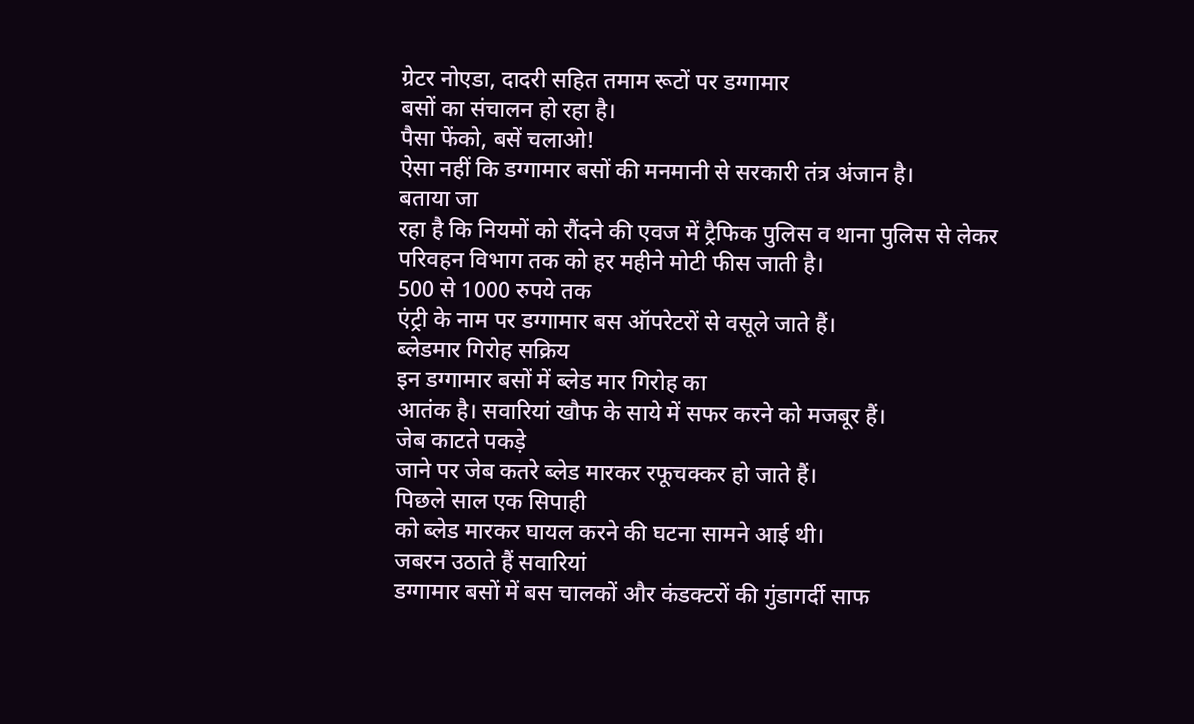ग्रेटर नोएडा, दादरी सहित तमाम रूटों पर डग्गामार
बसों का संचालन हो रहा है।
पैसा फेंको, बसें चलाओ!
ऐसा नहीं कि डग्गामार बसों की मनमानी से सरकारी तंत्र अंजान है।
बताया जा
रहा है कि नियमों को रौंदने की एवज में ट्रैफिक पुलिस व थाना पुलिस से लेकर
परिवहन विभाग तक को हर महीने मोटी फीस जाती है।
500 से 1000 रुपये तक
एंट्री के नाम पर डग्गामार बस ऑपरेटरों से वसूले जाते हैं।
ब्लेडमार गिरोह सक्रिय
इन डग्गामार बसों में ब्लेड मार गिरोह का
आतंक है। सवारियां खौफ के साये में सफर करने को मजबूर हैं।
जेब काटते पकड़े
जाने पर जेब कतरे ब्लेड मारकर रफूचक्कर हो जाते हैं।
पिछले साल एक सिपाही
को ब्लेड मारकर घायल करने की घटना सामने आई थी।
जबरन उठाते हैं सवारियां
डग्गामार बसों में बस चालकों और कंडक्टरों की गुंडागर्दी साफ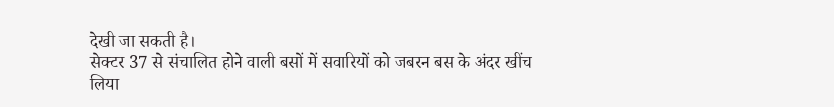देखी जा सकती है।
सेक्टर 37 से संचालित होने वाली बसों में सवारियों को जबरन बस के अंदर खींच लिया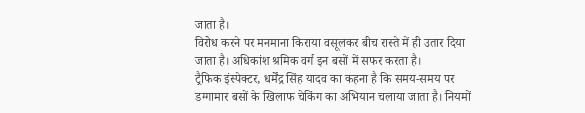जाता है।
विरोध करने पर मनमाना किराया वसूलकर बीच रास्ते में ही उतार दिया जाता है। अधिकांश श्रमिक वर्ग इन बसों में सफर करता है।
ट्रैफिक इंस्पेक्टर, धर्मेंद्र सिंह यादव का कहना है कि समय-समय पर डग्गामार बसों के खिलाफ चेकिंग का अभियान चलाया जाता है। नियमों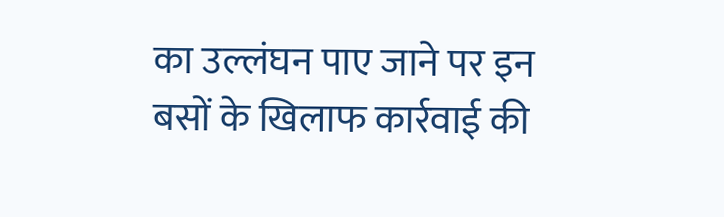का उल्लंघन पाए जाने पर इन बसों के खिलाफ कार्रवाई की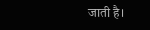जाती है।